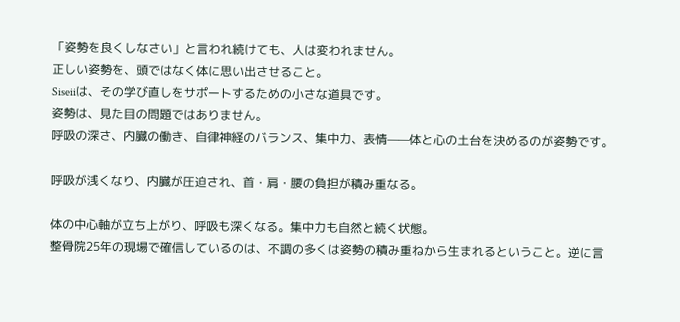「姿勢を良くしなさい」と言われ続けても、人は変われません。
正しい姿勢を、頭ではなく体に思い出させること。
Siseiiは、その学び直しをサポートするための小さな道具です。
姿勢は、見た目の問題ではありません。
呼吸の深さ、内臓の働き、自律神経のバランス、集中力、表情——体と心の土台を決めるのが姿勢です。

呼吸が浅くなり、内臓が圧迫され、首・肩・腰の負担が積み重なる。

体の中心軸が立ち上がり、呼吸も深くなる。集中力も自然と続く状態。
整骨院25年の現場で確信しているのは、不調の多くは姿勢の積み重ねから生まれるということ。逆に言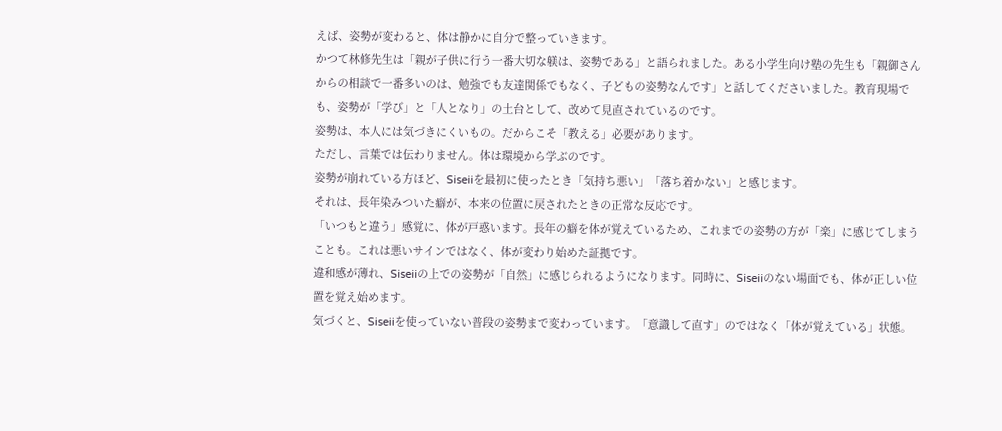えば、姿勢が変わると、体は静かに自分で整っていきます。
かつて林修先生は「親が子供に行う一番大切な躾は、姿勢である」と語られました。ある小学生向け塾の先生も「親御さんからの相談で一番多いのは、勉強でも友達関係でもなく、子どもの姿勢なんです」と話してくださいました。教育現場でも、姿勢が「学び」と「人となり」の土台として、改めて見直されているのです。
姿勢は、本人には気づきにくいもの。だからこそ「教える」必要があります。
ただし、言葉では伝わりません。体は環境から学ぶのです。
姿勢が崩れている方ほど、Siseiiを最初に使ったとき「気持ち悪い」「落ち着かない」と感じます。
それは、長年染みついた癖が、本来の位置に戻されたときの正常な反応です。
「いつもと違う」感覚に、体が戸惑います。長年の癖を体が覚えているため、これまでの姿勢の方が「楽」に感じてしまうことも。これは悪いサインではなく、体が変わり始めた証拠です。
違和感が薄れ、Siseiiの上での姿勢が「自然」に感じられるようになります。同時に、Siseiiのない場面でも、体が正しい位置を覚え始めます。
気づくと、Siseiiを使っていない普段の姿勢まで変わっています。「意識して直す」のではなく「体が覚えている」状態。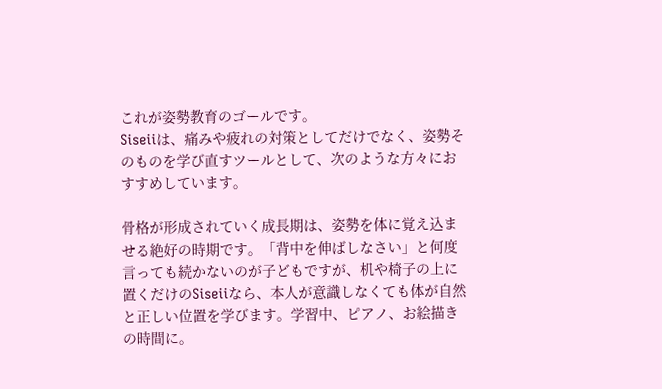これが姿勢教育のゴールです。
Siseiiは、痛みや疲れの対策としてだけでなく、姿勢そのものを学び直すツールとして、次のような方々におすすめしています。

骨格が形成されていく成長期は、姿勢を体に覚え込ませる絶好の時期です。「背中を伸ばしなさい」と何度言っても続かないのが子どもですが、机や椅子の上に置くだけのSiseiiなら、本人が意識しなくても体が自然と正しい位置を学びます。学習中、ピアノ、お絵描きの時間に。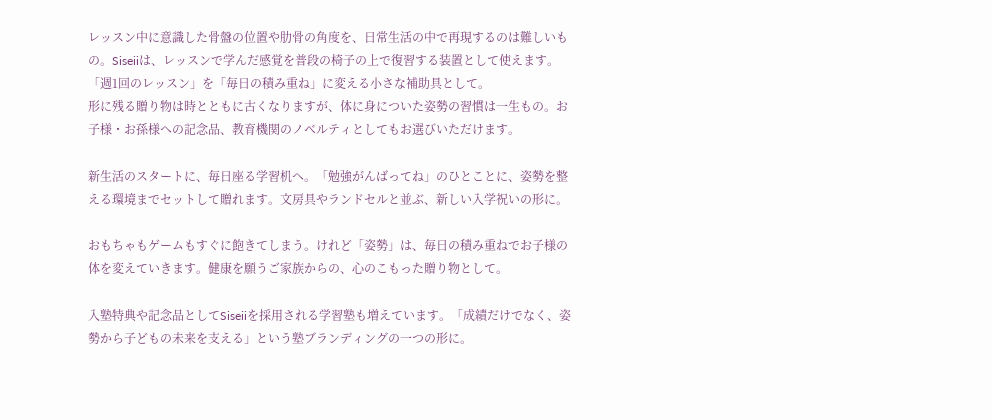レッスン中に意識した骨盤の位置や肋骨の角度を、日常生活の中で再現するのは難しいもの。Siseiiは、レッスンで学んだ感覚を普段の椅子の上で復習する装置として使えます。「週1回のレッスン」を「毎日の積み重ね」に変える小さな補助具として。
形に残る贈り物は時とともに古くなりますが、体に身についた姿勢の習慣は一生もの。お子様・お孫様への記念品、教育機関のノベルティとしてもお選びいただけます。

新生活のスタートに、毎日座る学習机へ。「勉強がんばってね」のひとことに、姿勢を整える環境までセットして贈れます。文房具やランドセルと並ぶ、新しい入学祝いの形に。

おもちゃもゲームもすぐに飽きてしまう。けれど「姿勢」は、毎日の積み重ねでお子様の体を変えていきます。健康を願うご家族からの、心のこもった贈り物として。

入塾特典や記念品としてSiseiiを採用される学習塾も増えています。「成績だけでなく、姿勢から子どもの未来を支える」という塾ブランディングの一つの形に。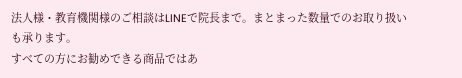法人様・教育機関様のご相談はLINEで院長まで。まとまった数量でのお取り扱いも承ります。
すべての方にお勧めできる商品ではあ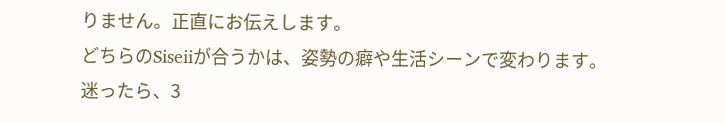りません。正直にお伝えします。
どちらのSiseiiが合うかは、姿勢の癖や生活シーンで変わります。
迷ったら、3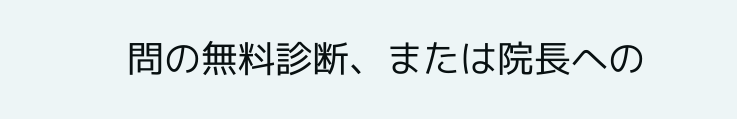問の無料診断、または院長への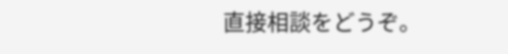直接相談をどうぞ。